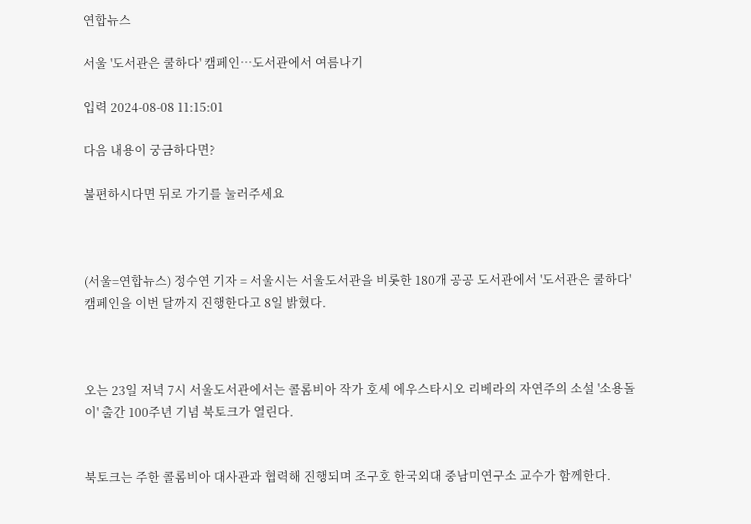연합뉴스

서울 '도서관은 쿨하다' 캠페인…도서관에서 여름나기

입력 2024-08-08 11:15:01

다음 내용이 궁금하다면?

불편하시다면 뒤로 가기를 눌러주세요



(서울=연합뉴스) 정수연 기자 = 서울시는 서울도서관을 비롯한 180개 공공 도서관에서 '도서관은 쿨하다' 캠페인을 이번 달까지 진행한다고 8일 밝혔다.



오는 23일 저녁 7시 서울도서관에서는 콜롬비아 작가 호세 에우스타시오 리베라의 자연주의 소설 '소용돌이' 출간 100주년 기념 북토크가 열린다.


북토크는 주한 콜롬비아 대사관과 협력해 진행되며 조구호 한국외대 중남미연구소 교수가 함께한다.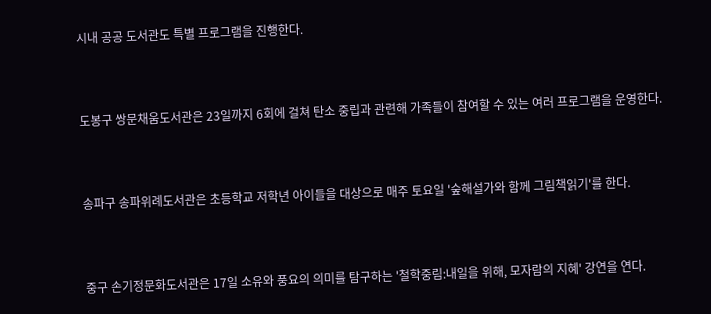시내 공공 도서관도 특별 프로그램을 진행한다.


도봉구 쌍문채움도서관은 23일까지 6회에 걸쳐 탄소 중립과 관련해 가족들이 참여할 수 있는 여러 프로그램을 운영한다.


송파구 송파위례도서관은 초등학교 저학년 아이들을 대상으로 매주 토요일 '숲해설가와 함께 그림책읽기'를 한다.


중구 손기정문화도서관은 17일 소유와 풍요의 의미를 탐구하는 '철학중림:내일을 위해, 모자람의 지혜' 강연을 연다.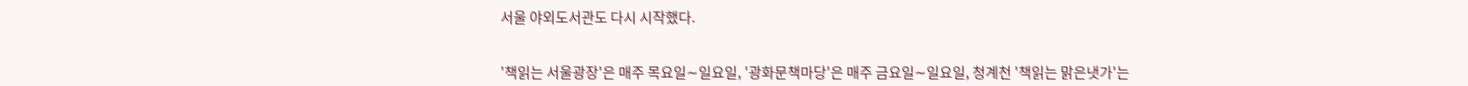서울 야외도서관도 다시 시작했다.


'책읽는 서울광장'은 매주 목요일∼일요일, '광화문책마당'은 매주 금요일∼일요일, 청계천 '책읽는 맑은냇가'는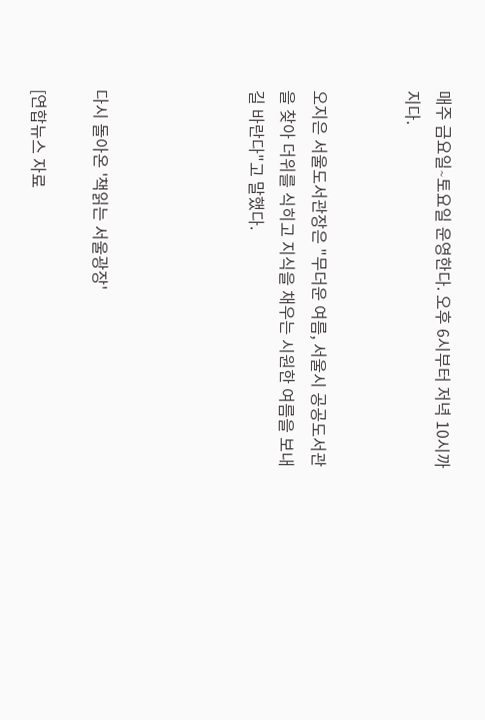매주 금요일∼토요일 운영한다. 오후 6시부터 저녁 10시까지다.


오지은 서울도서관장은 "무더운 여름, 서울시 공공도서관을 찾아 더위를 식히고 지식을 채우는 시원한 여름을 보내길 바란다"고 말했다.




다시 돌아온 '책읽는 서울광장'

[연합뉴스 자료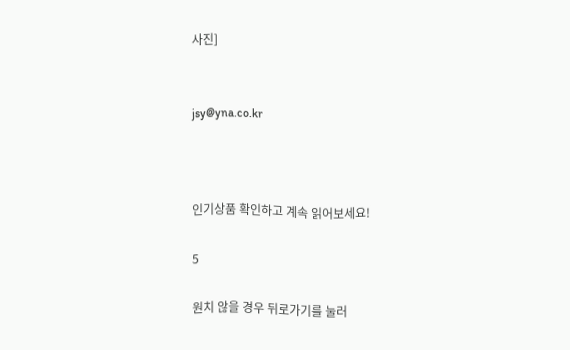사진]


jsy@yna.co.kr



인기상품 확인하고 계속 읽어보세요!

5

원치 않을 경우 뒤로가기를 눌러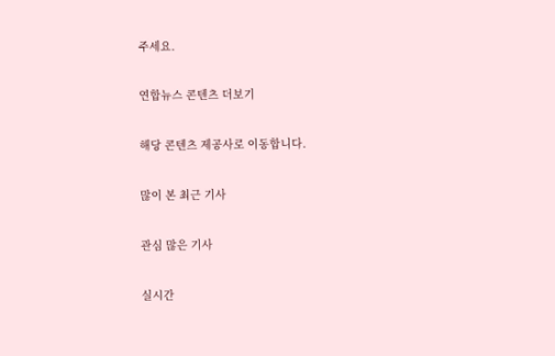주세요.

연합뉴스 콘텐츠 더보기

해당 콘텐츠 제공사로 이동합니다.

많이 본 최근 기사

관심 많은 기사

실시간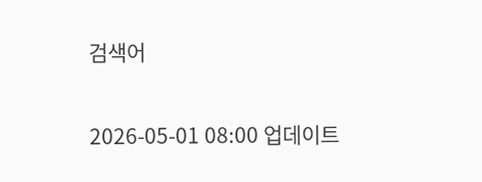검색어

2026-05-01 08:00 업데이트